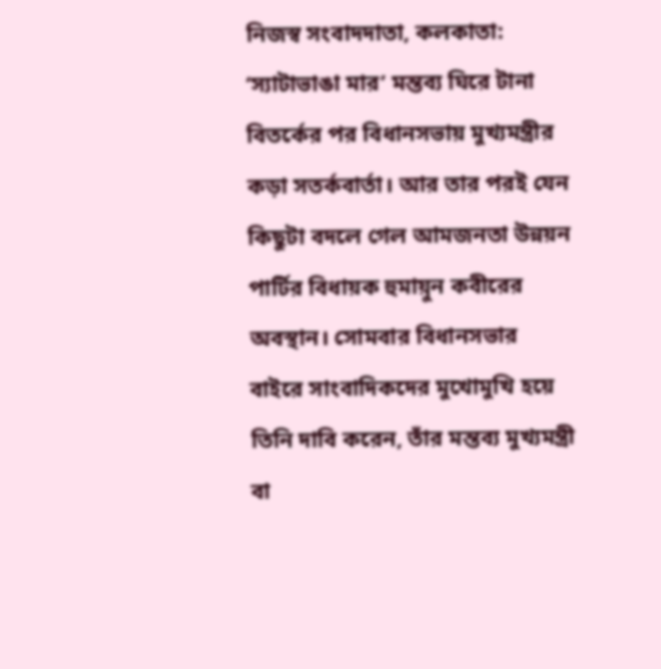নিজস্ব সংবাদদাতা, কলকাতা: ‘স্যাটাভাঙা মার’ মন্তব্য ঘিরে টানা বিতর্কের পর বিধানসভায় মুখ্যমন্ত্রীর কড়া সতর্কবার্তা। আর তার পরই যেন কিছুটা বদলে গেল আমজনতা উন্নয়ন পার্টির বিধায়ক হুমায়ুন কবীরের অবস্থান। সোমবার বিধানসভার বাইরে সাংবাদিকদের মুখোমুখি হয়ে তিনি দাবি করেন, তাঁর মন্তব্য মুখ্যমন্ত্রী বা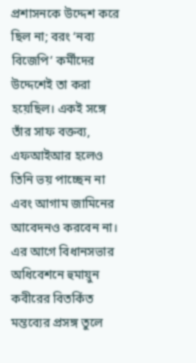প্রশাসনকে উদ্দেশ করে ছিল না; বরং ‘নব্য বিজেপি’ কর্মীদের উদ্দেশেই তা করা হয়েছিল। একই সঙ্গে তাঁর সাফ বক্তব্য, এফআইআর হলেও তিনি ভয় পাচ্ছেন না এবং আগাম জামিনের আবেদনও করবেন না।
এর আগে বিধানসভার অধিবেশনে হুমায়ুন কবীরের বিতর্কিত মন্তব্যের প্রসঙ্গ তুলে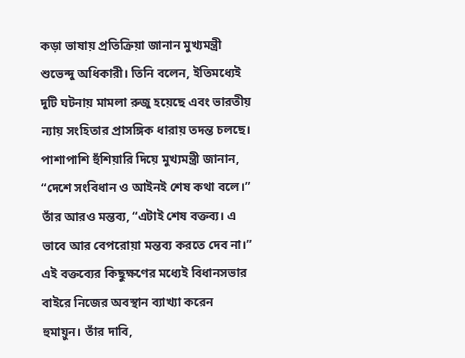কড়া ভাষায় প্রতিক্রিয়া জানান মুখ্যমন্ত্রী শুভেন্দু অধিকারী। তিনি বলেন, ইতিমধ্যেই দুটি ঘটনায় মামলা রুজু হয়েছে এবং ভারতীয় ন্যায় সংহিতার প্রাসঙ্গিক ধারায় তদন্ত চলছে। পাশাপাশি হুঁশিয়ারি দিয়ে মুখ্যমন্ত্রী জানান, “দেশে সংবিধান ও আইনই শেষ কথা বলে।” তাঁর আরও মন্তব্য, “এটাই শেষ বক্তব্য। এ ভাবে আর বেপরোয়া মন্তব্য করতে দেব না।”
এই বক্তব্যের কিছুক্ষণের মধ্যেই বিধানসভার বাইরে নিজের অবস্থান ব্যাখ্যা করেন হুমায়ুন। তাঁর দাবি,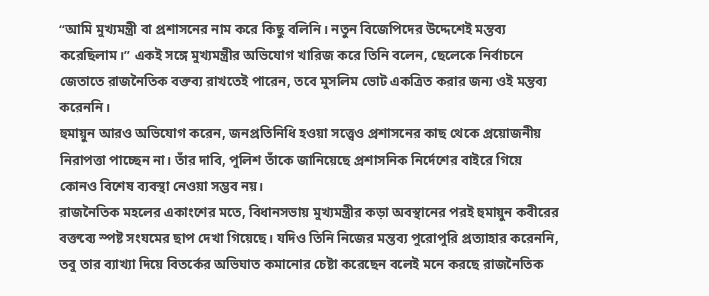“আমি মুখ্যমন্ত্রী বা প্রশাসনের নাম করে কিছু বলিনি। নতুন বিজেপিদের উদ্দেশেই মন্তব্য করেছিলাম।” একই সঙ্গে মুখ্যমন্ত্রীর অভিযোগ খারিজ করে তিনি বলেন, ছেলেকে নির্বাচনে জেতাতে রাজনৈতিক বক্তব্য রাখতেই পারেন, তবে মুসলিম ভোট একত্রিত করার জন্য ওই মন্তব্য করেননি।
হুমায়ুন আরও অভিযোগ করেন, জনপ্রতিনিধি হওয়া সত্ত্বেও প্রশাসনের কাছ থেকে প্রয়োজনীয় নিরাপত্তা পাচ্ছেন না। তাঁর দাবি, পুলিশ তাঁকে জানিয়েছে প্রশাসনিক নির্দেশের বাইরে গিয়ে কোনও বিশেষ ব্যবস্থা নেওয়া সম্ভব নয়।
রাজনৈতিক মহলের একাংশের মতে, বিধানসভায় মুখ্যমন্ত্রীর কড়া অবস্থানের পরই হুমায়ুন কবীরের বক্তব্যে স্পষ্ট সংযমের ছাপ দেখা গিয়েছে। যদিও তিনি নিজের মন্তব্য পুরোপুরি প্রত্যাহার করেননি, তবু তার ব্যাখ্যা দিয়ে বিতর্কের অভিঘাত কমানোর চেষ্টা করেছেন বলেই মনে করছে রাজনৈতিক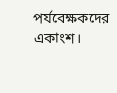পর্যবেক্ষকদের একাংশ।